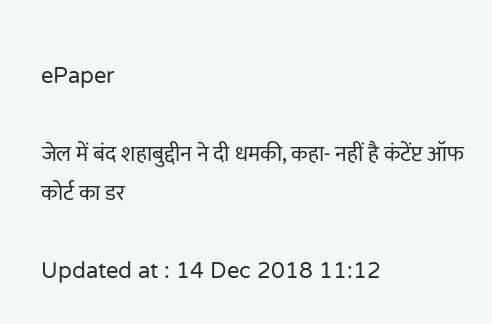ePaper

जेल में बंद शहाबुद्दीन ने दी धमकी, कहा- नहीं है कंटेंप्ट ऑफ कोर्ट का डर

Updated at : 14 Dec 2018 11:12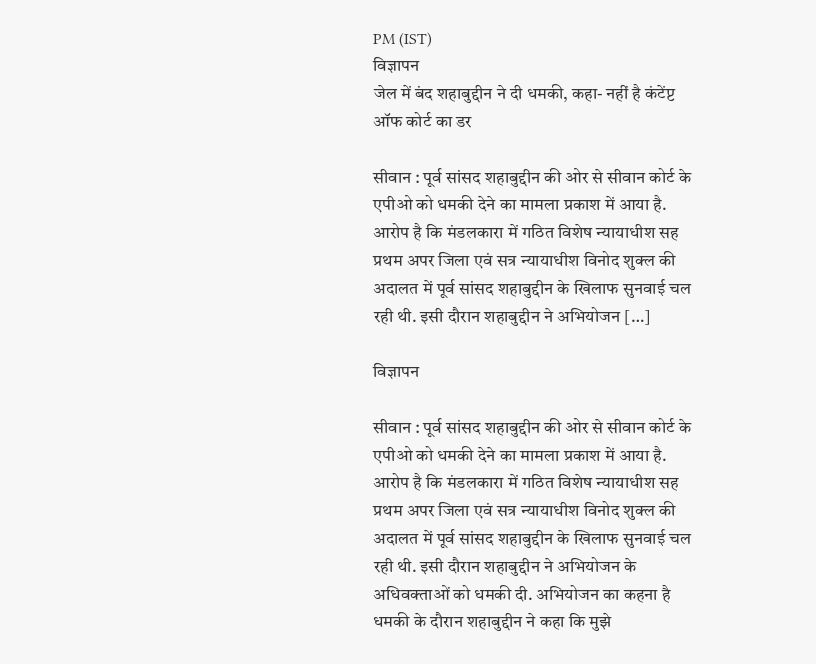PM (IST)
विज्ञापन
जेल में बंद शहाबुद्दीन ने दी धमकी, कहा- नहीं है कंटेंप्ट ऑफ कोर्ट का डर

सीवान : पूर्व सांसद शहाबुद्दीन की ओर से सीवान कोर्ट के एपीओ को धमकी देने का मामला प्रकाश में आया है. आरोप है कि मंडलकारा में गठित विशेष न्यायाधीश सह प्रथम अपर जिला एवं सत्र न्यायाधीश विनोद शुक्ल की अदालत में पूर्व सांसद शहाबुद्दीन के खिलाफ सुनवाई चल रही थी. इसी दौरान शहाबुद्दीन ने अभियोजन […]

विज्ञापन

सीवान : पूर्व सांसद शहाबुद्दीन की ओर से सीवान कोर्ट के एपीओ को धमकी देने का मामला प्रकाश में आया है. आरोप है कि मंडलकारा में गठित विशेष न्यायाधीश सह प्रथम अपर जिला एवं सत्र न्यायाधीश विनोद शुक्ल की अदालत में पूर्व सांसद शहाबुद्दीन के खिलाफ सुनवाई चल रही थी. इसी दौरान शहाबुद्दीन ने अभियोजन के अधिवक्ताओं को धमकी दी. अभियोजन का कहना है धमकी के दौरान शहाबुद्दीन ने कहा कि मुझे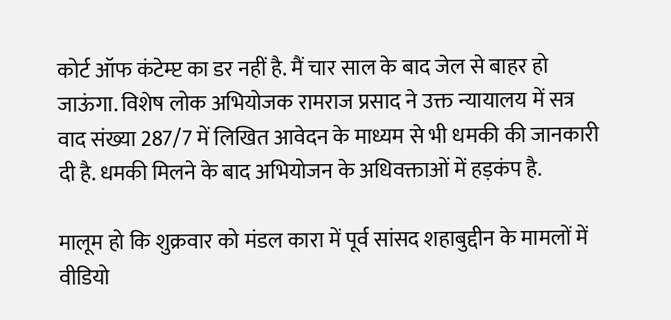कोर्ट ऑफ कंटेम्प्ट का डर नहीं है. मैं चार साल के बाद जेल से बाहर हो जाऊंगा. विशेष लोक अभियोजक रामराज प्रसाद ने उक्त न्यायालय में सत्र वाद संख्या 287/7 में लिखित आवेदन के माध्यम से भी धमकी की जानकारी दी है. धमकी मिलने के बाद अभियोजन के अधिवक्ताओं में हड़कंप है.

मालूम हो कि शुक्रवार को मंडल कारा में पूर्व सांसद शहाबुद्दीन के मामलों में वीडियो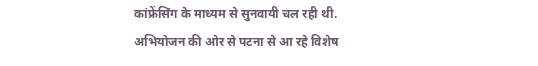कांफ्रेंसिंग के माध्यम से सुनवायी चल रही थी. अभियोजन की ओर से पटना से आ रहे विशेष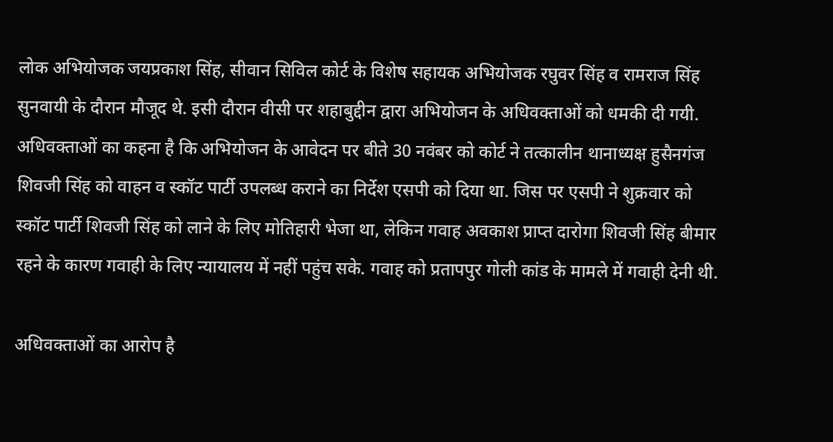लोक अभियोजक जयप्रकाश सिंह, सीवान सिविल कोर्ट के विशेष सहायक अभियोजक रघुवर सिंह व रामराज सिंह सुनवायी के दौरान मौजूद थे. इसी दौरान वीसी पर शहाबुद्दीन द्वारा अभियोजन के अधिवक्ताओं को धमकी दी गयी. अधिवक्ताओं का कहना है कि अभियोजन के आवेदन पर बीते 30 नवंबर को कोर्ट ने तत्कालीन थानाध्यक्ष हुसैनगंज शिवजी सिंह को वाहन व स्कॉट पार्टी उपलब्ध कराने का निर्देश एसपी को दिया था. जिस पर एसपी ने शुक्रवार को स्कॉट पार्टी शिवजी सिंह को लाने के लिए मोतिहारी भेजा था, लेकिन गवाह अवकाश प्राप्त दारोगा शिवजी सिंह बीमार रहने के कारण गवाही के लिए न्यायालय में नहीं पहुंच सके. गवाह को प्रतापपुर गोली कांड के मामले में गवाही देनी थी.

अधिवक्ताओं का आरोप है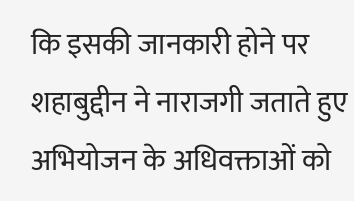कि इसकी जानकारी होने पर शहाबुद्दीन ने नाराजगी जताते हुए अभियोजन के अधिवक्ताओं को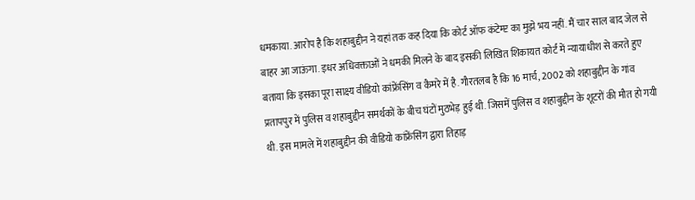धमकाया. आरोप है कि शहाबुद्दीन ने यहां तक कह दिया कि कोर्ट ऑफ कंटेम्प्ट का मुझे भय नहीं. मैं चार साल बाद जेल से बाहर आ जाऊंगा. इधर अधिवक्ताओं ने धमकी मिलने के बाद इसकी लिखित शिकायत कोर्ट में न्यायाधीश से करते हुए बताया कि इसका पूरा साक्ष्य वीडियो कांफ्रेंसिंग व कैमरे में है. गौरतलब है कि 16 मार्च, 2002 को शहाबुद्दीन के गांव प्रतापपुर में पुलिस व शहाबुद्दीन समर्थकों के बीच घंटों मुठभेड़ हुई थी. जिसमें पुलिस व शहाबुद्दीन के शूटरों की मौत हो गयी थी. इस मामले में शहाबुद्दीन की वीडियो कांफ्रेंसिंग द्वारा तिहाड़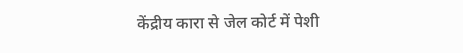केंद्रीय कारा से जेल कोर्ट में पेशी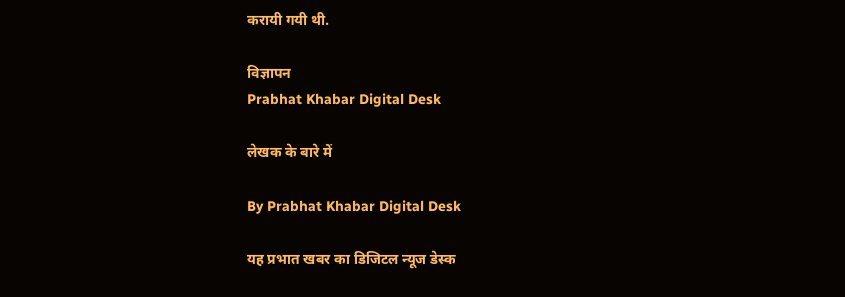करायी गयी थी.

विज्ञापन
Prabhat Khabar Digital Desk

लेखक के बारे में

By Prabhat Khabar Digital Desk

यह प्रभात खबर का डिजिटल न्यूज डेस्क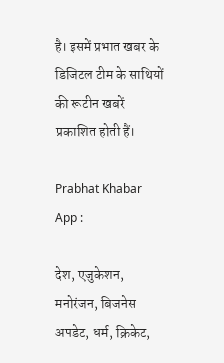है। इसमें प्रभात खबर के डिजिटल टीम के साथियों की रूटीन खबरें प्रकाशित होती हैं।

Prabhat Khabar App :

देश, एजुकेशन, मनोरंजन, बिजनेस अपडेट, धर्म, क्रिकेट,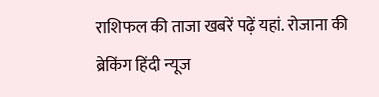राशिफल की ताजा खबरें पढ़ें यहां. रोजाना की ब्रेकिंग हिंदी न्यूज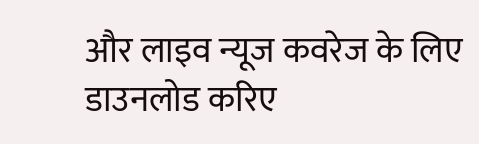और लाइव न्यूज कवरेज के लिए डाउनलोड करिए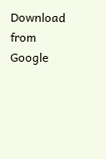Download from Google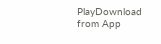PlayDownload from App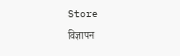Store
विज्ञापन